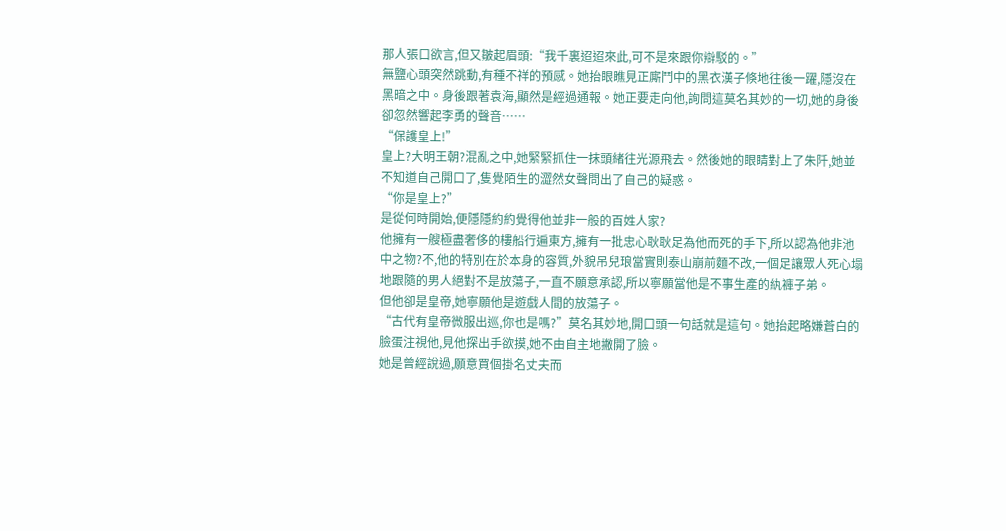那人張口欲言,但又皺起眉頭:“我千裏迢迢來此,可不是來跟你辯駁的。”
無鹽心頭突然跳動,有種不祥的預感。她抬眼瞧見正廝鬥中的黑衣漢子倏地往後一躍,隱沒在黑暗之中。身後跟著袁海,顯然是經過通報。她正要走向他,詢問這莫名其妙的一切,她的身後卻忽然響起李勇的聲音……
“保護皇上!”
皇上?大明王朝?混亂之中,她緊緊抓住一抹頭緒往光源飛去。然後她的眼睛對上了朱阡,她並不知道自己開口了,隻覺陌生的澀然女聲問出了自己的疑惑。
“你是皇上?”
是從何時開始,便隱隱約約覺得他並非一般的百姓人家?
他擁有一艘極盡奢侈的樓船行遍東方,擁有一批忠心耿耿足為他而死的手下,所以認為他非池中之物?不,他的特別在於本身的容質,外貌吊兒琅當實則泰山崩前麵不改,一個足讓眾人死心塌地跟隨的男人絕對不是放蕩子,一直不願意承認,所以寧願當他是不事生產的紈褲子弟。
但他卻是皇帝,她寧願他是遊戲人間的放蕩子。
“古代有皇帝微服出巡,你也是嗎?”莫名其妙地,開口頭一句話就是這句。她抬起略嫌蒼白的臉蛋注視他,見他探出手欲摸,她不由自主地撇開了臉。
她是曾經說過,願意買個掛名丈夫而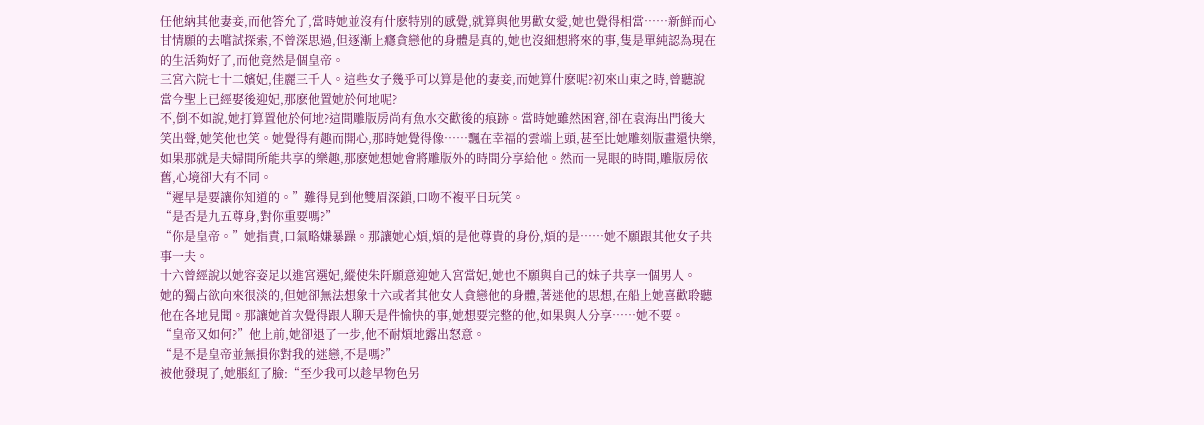任他納其他妻妾,而他答允了,當時她並沒有什麽特別的感覺,就算與他男歡女愛,她也覺得相當……新鮮而心甘情願的去嚐試探索,不曾深思過,但逐漸上癮貪戀他的身體是真的,她也沒細想將來的事,隻是單純認為現在的生活夠好了,而他竟然是個皇帝。
三宮六院七十二嬪妃,佳麗三千人。這些女子幾乎可以算是他的妻妾,而她算什麽呢?初來山東之時,曾聽說當今聖上已經娶後迎妃,那麽他置她於何地呢?
不,倒不如說,她打算置他於何地?這間雕版房尚有魚水交歡後的痕跡。當時她雖然困窘,卻在袁海出門後大笑出聲,她笑他也笑。她覺得有趣而開心,那時她覺得像……飄在幸福的雲端上頭,甚至比她雕刻版畫還快樂,如果那就是夫婦間所能共享的樂趣,那麽她想她會將雕版外的時間分享給他。然而一晃眼的時間,雕版房依舊,心境卻大有不同。
“遲早是要讓你知道的。”難得見到他雙眉深鎖,口吻不複平日玩笑。
“是否是九五尊身,對你重要嗎?”
“你是皇帝。”她指責,口氣略嫌暴躁。那讓她心煩,煩的是他尊貴的身份,煩的是……她不願跟其他女子共事一夫。
十六曾經說以她容姿足以進宮選妃,縱使朱阡願意迎她入宮當妃,她也不願與自己的妹子共享一個男人。
她的獨占欲向來很淡的,但她卻無法想象十六或者其他女人貪戀他的身體,著迷他的思想,在船上她喜歡聆聽他在各地見聞。那讓她首次覺得跟人聊天是件愉快的事,她想要完整的他,如果與人分享……她不要。
“皇帝又如何?”他上前,她卻退了一步,他不耐煩地露出怒意。
“是不是皇帝並無損你對我的迷戀,不是嗎?”
被他發現了,她脹紅了臉:“至少我可以趁早物色另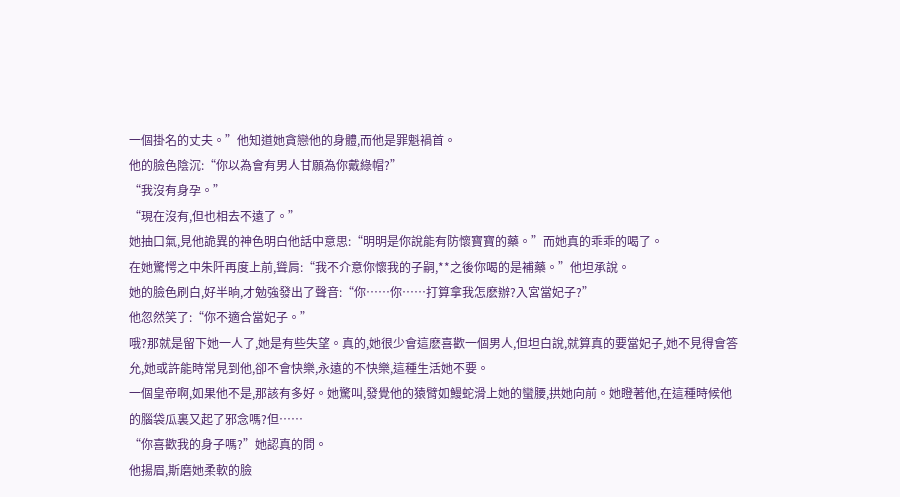一個掛名的丈夫。”他知道她貪戀他的身體,而他是罪魁禍首。
他的臉色陰沉:“你以為會有男人甘願為你戴綠帽?”
“我沒有身孕。”
“現在沒有,但也相去不遠了。”
她抽口氣,見他詭異的神色明白他話中意思:“明明是你說能有防懷寶寶的藥。”而她真的乖乖的喝了。
在她驚愕之中朱阡再度上前,聳肩:“我不介意你懷我的子嗣,**之後你喝的是補藥。”他坦承說。
她的臉色刷白,好半晌,才勉強發出了聲音:“你……你……打算拿我怎麽辦?入宮當妃子?”
他忽然笑了:“你不適合當妃子。”
哦?那就是留下她一人了,她是有些失望。真的,她很少會這麽喜歡一個男人,但坦白說,就算真的要當妃子,她不見得會答允,她或許能時常見到他,卻不會快樂,永遠的不快樂,這種生活她不要。
一個皇帝啊,如果他不是,那該有多好。她驚叫,發覺他的猿臂如鰻蛇滑上她的蠻腰,拱她向前。她瞪著他,在這種時候他的腦袋瓜裏又起了邪念嗎?但……
“你喜歡我的身子嗎?”她認真的問。
他揚眉,斯磨她柔軟的臉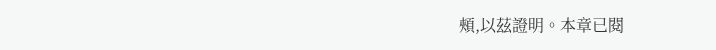頰,以茲證明。本章已閱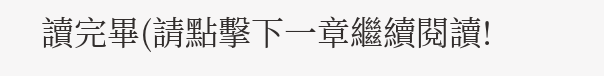讀完畢(請點擊下一章繼續閱讀!